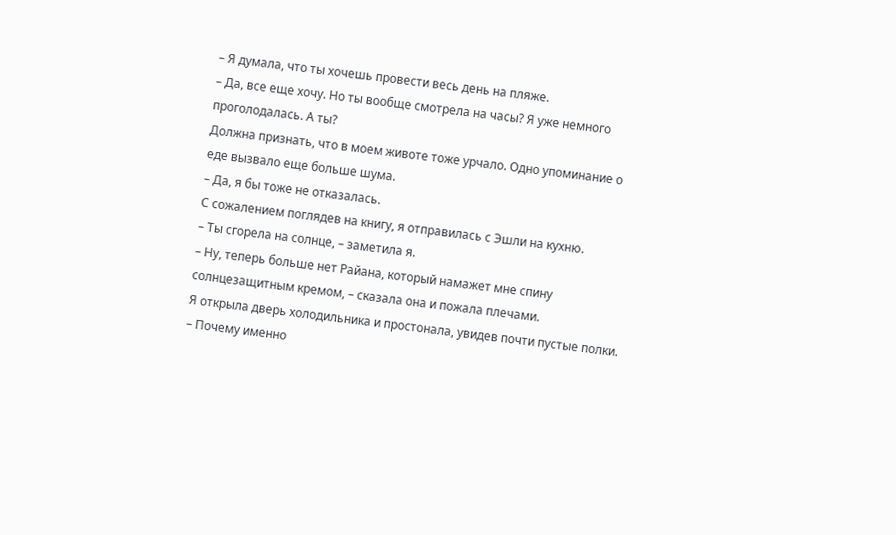– Я думала, что ты хочешь провести весь день на пляже.
– Да, все еще хочу. Но ты вообще смотрела на часы? Я уже немного проголодалась. А ты?
Должна признать, что в моем животе тоже урчало. Одно упоминание о еде вызвало еще больше шума.
– Да, я бы тоже не отказалась.
С сожалением поглядев на книгу, я отправилась с Эшли на кухню.
– Ты сгорела на солнце, – заметила я.
– Ну, теперь больше нет Райана, который намажет мне спину солнцезащитным кремом, – сказала она и пожала плечами.
Я открыла дверь холодильника и простонала, увидев почти пустые полки.
– Почему именно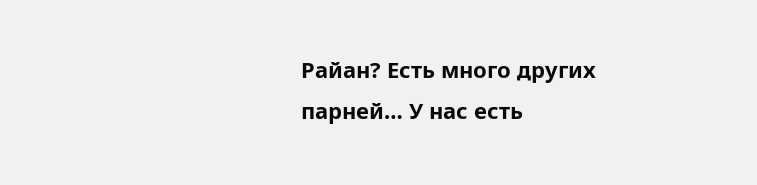Райан? Есть много других парней… У нас есть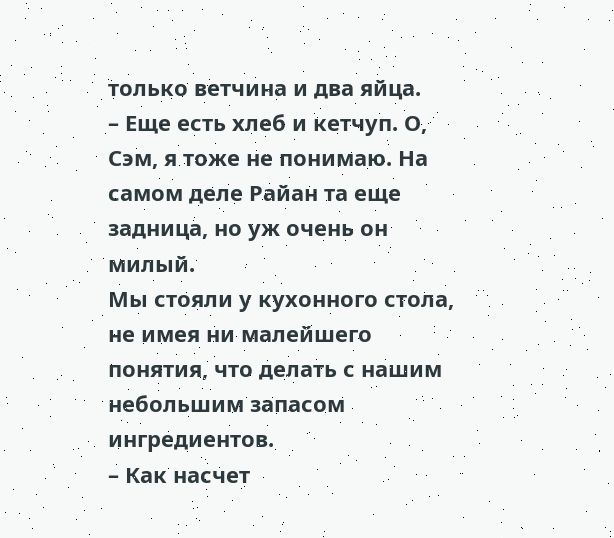только ветчина и два яйца.
– Еще есть хлеб и кетчуп. О, Сэм, я тоже не понимаю. На самом деле Райан та еще задница, но уж очень он милый.
Мы стояли у кухонного стола, не имея ни малейшего понятия, что делать с нашим небольшим запасом ингредиентов.
– Как насчет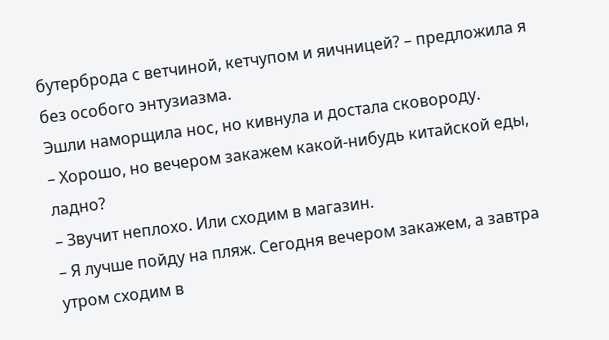бутерброда с ветчиной, кетчупом и яичницей? – предложила я без особого энтузиазма.
Эшли наморщила нос, но кивнула и достала сковороду.
– Хорошо, но вечером закажем какой-нибудь китайской еды, ладно?
– Звучит неплохо. Или сходим в магазин.
– Я лучше пойду на пляж. Сегодня вечером закажем, а завтра утром сходим в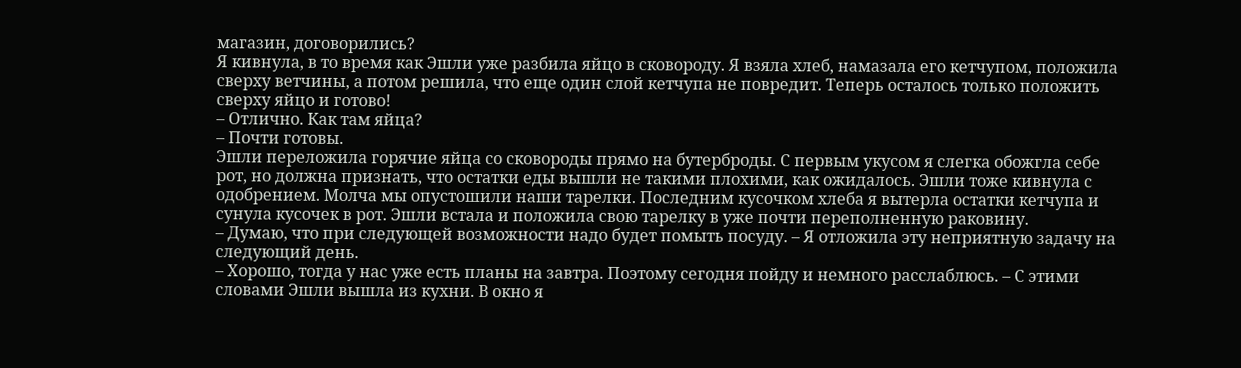магазин, договорились?
Я кивнула, в то время как Эшли уже разбила яйцо в сковороду. Я взяла хлеб, намазала его кетчупом, положила сверху ветчины, а потом решила, что еще один слой кетчупа не повредит. Теперь осталось только положить сверху яйцо и готово!
– Отлично. Как там яйца?
– Почти готовы.
Эшли переложила горячие яйца со сковороды прямо на бутерброды. С первым укусом я слегка обожгла себе рот, но должна признать, что остатки еды вышли не такими плохими, как ожидалось. Эшли тоже кивнула с одобрением. Молча мы опустошили наши тарелки. Последним кусочком хлеба я вытерла остатки кетчупа и сунула кусочек в рот. Эшли встала и положила свою тарелку в уже почти переполненную раковину.
– Думаю, что при следующей возможности надо будет помыть посуду. – Я отложила эту неприятную задачу на следующий день.
– Хорошо, тогда у нас уже есть планы на завтра. Поэтому сегодня пойду и немного расслаблюсь. – С этими словами Эшли вышла из кухни. В окно я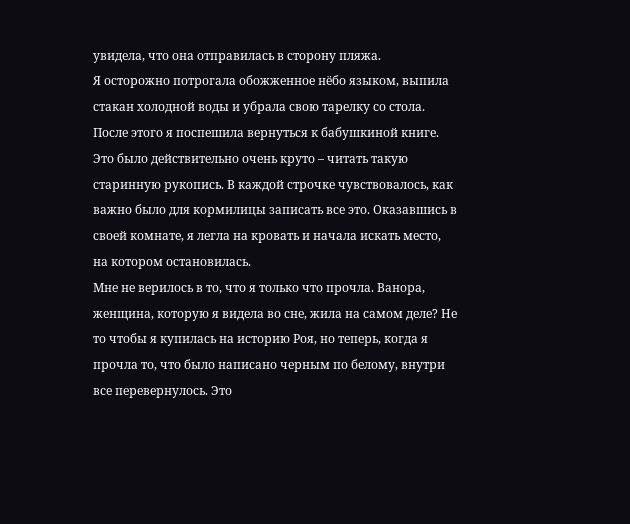увидела, что она отправилась в сторону пляжа.
Я осторожно потрогала обожженное нёбо языком, выпила стакан холодной воды и убрала свою тарелку со стола.
После этого я поспешила вернуться к бабушкиной книге. Это было действительно очень круто – читать такую старинную рукопись. В каждой строчке чувствовалось, как важно было для кормилицы записать все это. Оказавшись в своей комнате, я легла на кровать и начала искать место, на котором остановилась.
Мне не верилось в то, что я только что прочла. Ванора, женщина, которую я видела во сне, жила на самом деле? Не то чтобы я купилась на историю Роя, но теперь, когда я прочла то, что было написано черным по белому, внутри все перевернулось. Это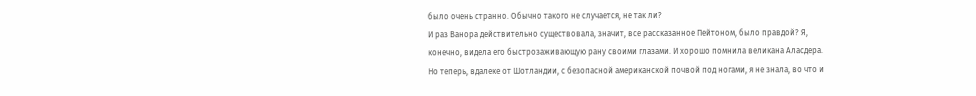было очень странно. Обычно такого не случается, не так ли?
И раз Ванора действительно существовала, значит, все рассказанное Пейтоном, было правдой? Я, конечно, видела его быстрозаживающую рану своими глазами. И хорошо помнила великана Аласдера. Но теперь, вдалеке от Шотландии, с безопасной американской почвой под ногами, я не знала, во что и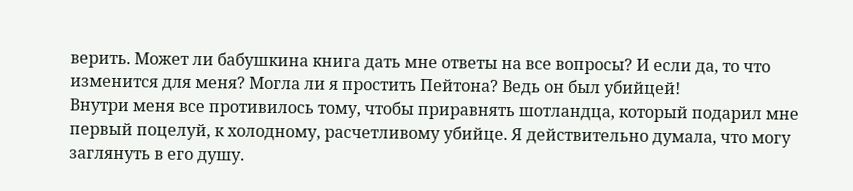верить. Может ли бабушкина книга дать мне ответы на все вопросы? И если да, то что изменится для меня? Могла ли я простить Пейтона? Ведь он был убийцей!
Внутри меня все противилось тому, чтобы приравнять шотландца, который подарил мне первый поцелуй, к холодному, расчетливому убийце. Я действительно думала, что могу заглянуть в его душу.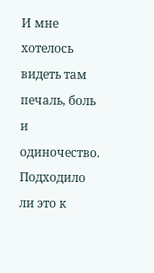И мне хотелось видеть там печаль, боль и одиночество. Подходило ли это к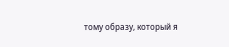тому образу, который я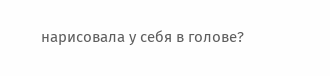нарисовала у себя в голове?